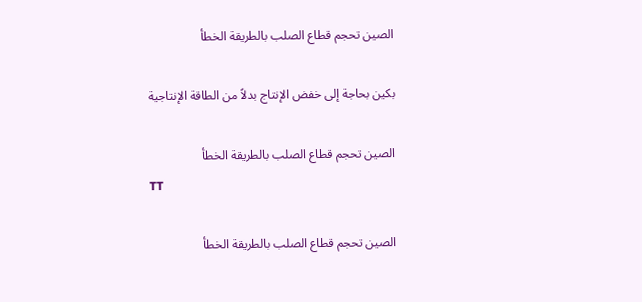الصين تحجم قطاع الصلب بالطريقة الخطأ

بكين بحاجة إلى خفض الإنتاج بدلاً من الطاقة الإنتاجية

الصين تحجم قطاع الصلب بالطريقة الخطأ
TT

الصين تحجم قطاع الصلب بالطريقة الخطأ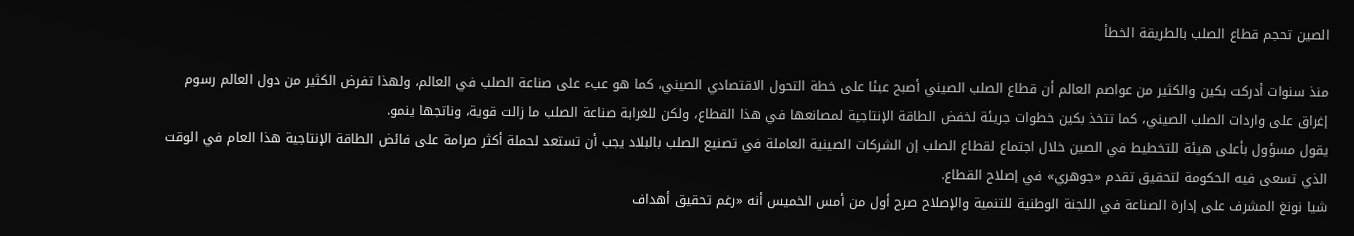الصين تحجم قطاع الصلب بالطريقة الخطأ

منذ سنوات أدركت بكين والكثير من عواصم العالم أن قطاع الصلب الصيني أصبح عبئا على خطة التحول الاقتصادي الصيني، كما هو عبء على صناعة الصلب في العالم، ولهذا تفرض الكثير من دول العالم رسوم إغراق على واردات الصلب الصيني، كما تتخذ بكين خطوات جريئة لخفض الطاقة الإنتاجية لمصانعها في هذا القطاع، ولكن للغرابة صناعة الصلب ما زالت قوية، وناتجها ينمو.
يقول مسؤول بأعلى هيئة للتخطيط في الصين خلال اجتماع لقطاع الصلب إن الشركات الصينية العاملة في تصنيع الصلب بالبلاد يجب أن تستعد لحملة أكثر صرامة على فائض الطاقة الإنتاجية هذا العام في الوقت الذي تسعى فيه الحكومة لتحقيق تقدم «جوهري» في إصلاح القطاع.
شيا نونغ المشرف على إدارة الصناعة في اللجنة الوطنية للتنمية والإصلاح صرح أول من أمس الخميس أنه «رغم تحقيق أهداف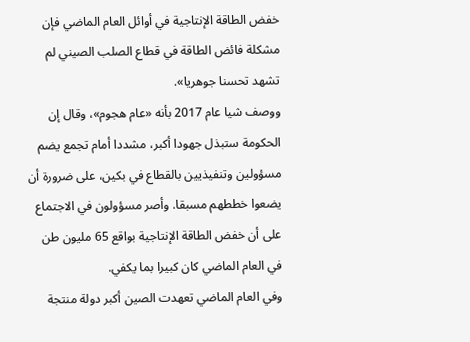خفض الطاقة الإنتاجية في أوائل العام الماضي فإن مشكلة فائض الطاقة في قطاع الصلب الصيني لم تشهد تحسنا جوهريا».
ووصف شيا عام 2017 بأنه «عام هجوم»، وقال إن الحكومة ستبذل جهودا أكبر، مشددا أمام تجمع يضم مسؤولين وتنفيذيين بالقطاع في بكين، على ضرورة أن يضعوا خططهم مسبقا. وأصر مسؤولون في الاجتماع على أن خفض الطاقة الإنتاجية بواقع 65 مليون طن في العام الماضي كان كبيرا بما يكفي.
وفي العام الماضي تعهدت الصين أكبر دولة منتجة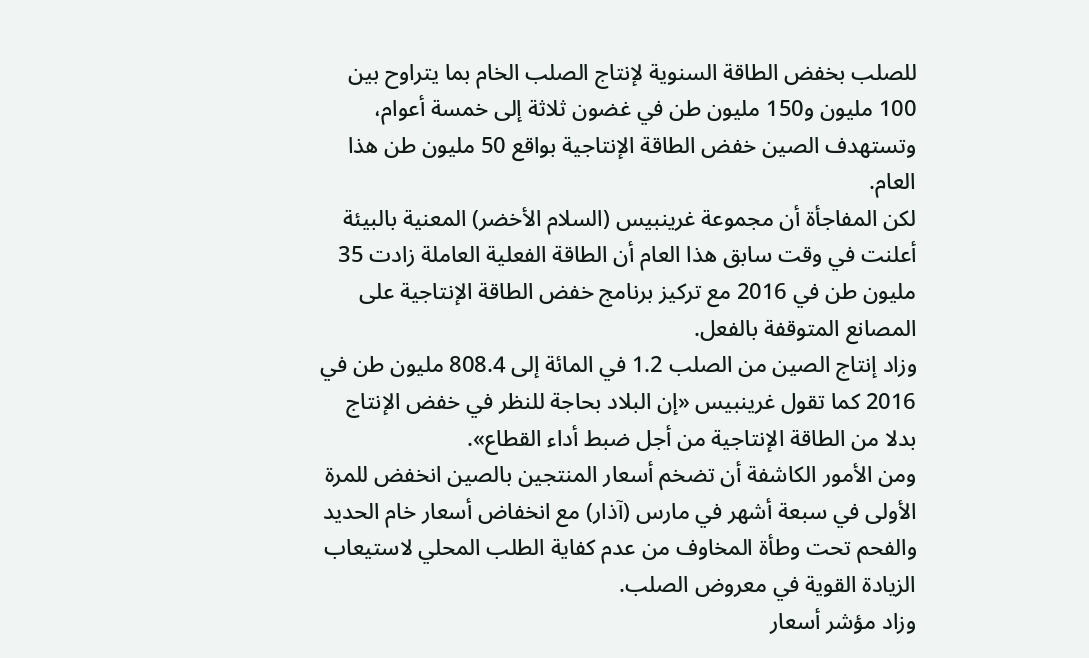للصلب بخفض الطاقة السنوية لإنتاج الصلب الخام بما يتراوح بين 100 مليون و150 مليون طن في غضون ثلاثة إلى خمسة أعوام، وتستهدف الصين خفض الطاقة الإنتاجية بواقع 50 مليون طن هذا العام.
لكن المفاجأة أن مجموعة غرينبيس (السلام الأخضر) المعنية بالبيئة أعلنت في وقت سابق هذا العام أن الطاقة الفعلية العاملة زادت 35 مليون طن في 2016 مع تركيز برنامج خفض الطاقة الإنتاجية على المصانع المتوقفة بالفعل.
وزاد إنتاج الصين من الصلب 1.2 في المائة إلى 808.4 مليون طن في 2016 كما تقول غرينبيس «إن البلاد بحاجة للنظر في خفض الإنتاج بدلا من الطاقة الإنتاجية من أجل ضبط أداء القطاع».
ومن الأمور الكاشفة أن تضخم أسعار المنتجين بالصين انخفض للمرة الأولى في سبعة أشهر في مارس (آذار) مع انخفاض أسعار خام الحديد والفحم تحت وطأة المخاوف من عدم كفاية الطلب المحلي لاستيعاب الزيادة القوية في معروض الصلب.
وزاد مؤشر أسعار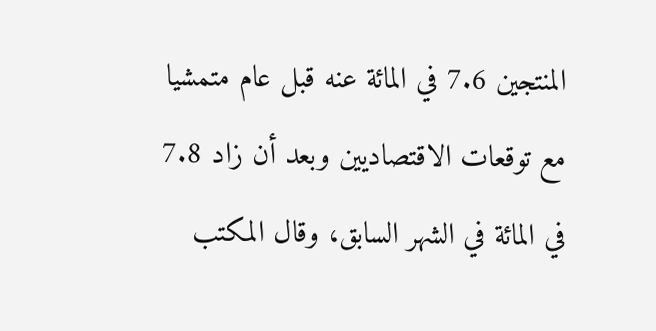المنتجين 7.6 في المائة عنه قبل عام متمشيا مع توقعات الاقتصاديين وبعد أن زاد 7.8 في المائة في الشهر السابق، وقال المكتب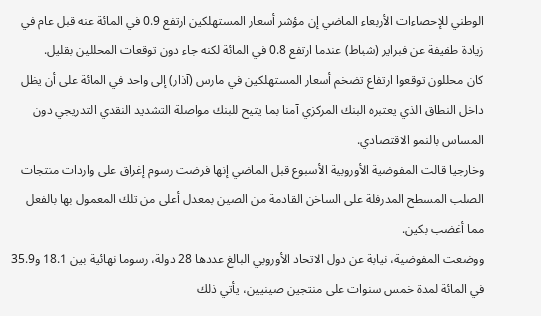الوطني للإحصاءات الأربعاء الماضي إن مؤشر أسعار المستهلكين ارتفع 0.9 في المائة عنه قبل عام في زيادة طفيفة عن فبراير (شباط) عندما ارتفع 0.8 في المائة لكنه جاء دون توقعات المحللين بقليل.
كان محللون توقعوا ارتفاع تضخم أسعار المستهلكين في مارس (آذار) إلى واحد في المائة على أن يظل داخل النطاق الذي يعتبره البنك المركزي آمنا بما يتيح للبنك مواصلة التشديد النقدي التدريجي دون المساس بالنمو الاقتصادي.
وخارجيا قالت المفوضية الأوروبية الأسبوع قبل الماضي إنها فرضت رسوم إغراق على واردات منتجات الصلب المسطح المدرفلة على الساخن القادمة من الصين بمعدل أعلى من تلك المعمول بها بالفعل مما أغضب بكين.
ووضعت المفوضية، نيابة عن دول الاتحاد الأوروبي البالغ عددها 28 دولة، رسوما نهائية بين 18.1 و35.9 في المائة لمدة خمس سنوات على منتجين صينيين، يأتي ذلك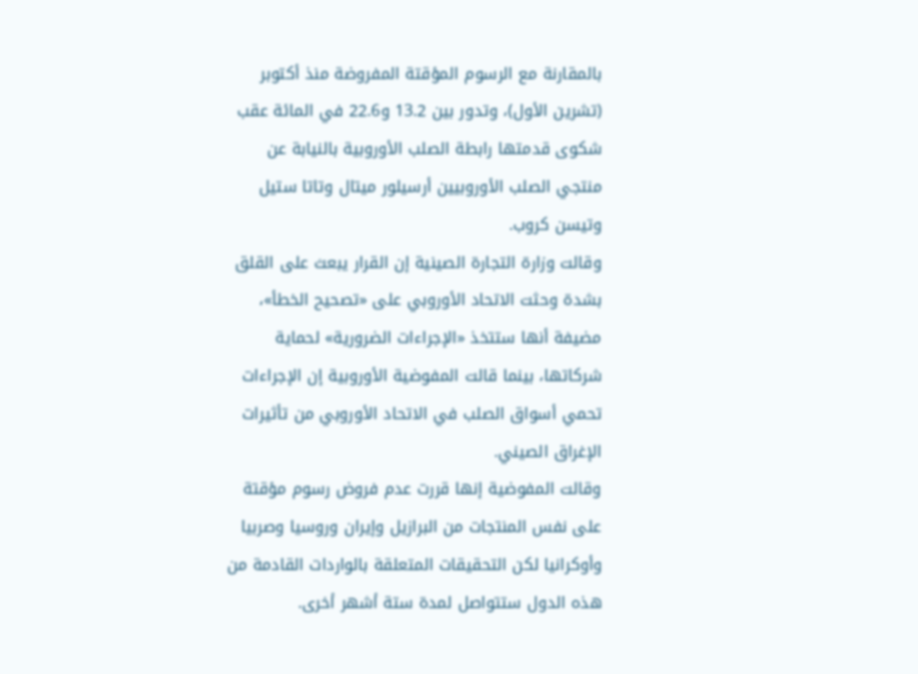بالمقارنة مع الرسوم المؤقتة المفروضة منذ أكتوبر (تشرين الأول)، وتدور بين 13.2 و22.6 في المائة عقب شكوى قدمتها رابطة الصلب الأوروبية بالنيابة عن منتجي الصلب الأوروبيين أرسيلور ميتال وتاتا ستيل وتيسن كروب.
وقالت وزارة التجارة الصينية إن القرار يبعث على القلق بشدة وحثت الاتحاد الأوروبي على «تصحيح الخطأ»، مضيفة أنها ستتخذ «الإجراءات الضرورية» لحماية شركاتها، بينما قالت المفوضية الأوروبية إن الإجراءات تحمي أسواق الصلب في الاتحاد الأوروبي من تأثيرات الإغراق الصيني.
وقالت المفوضية إنها قررت عدم فروض رسوم مؤقتة على نفس المنتجات من البرازيل وإيران وروسيا وصربيا وأوكرانيا لكن التحقيقات المتعلقة بالواردات القادمة من هذه الدول ستتواصل لمدة ستة أشهر أخرى.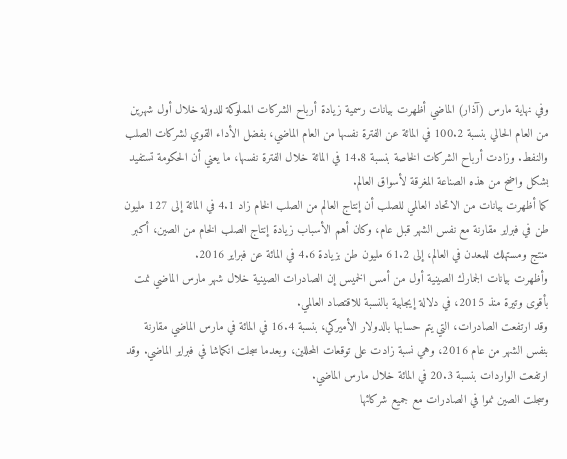وفي نهاية مارس (آذار) الماضي أظهرت بيانات رسمية زيادة أرباح الشركات المملوكة للدولة خلال أول شهرين من العام الحالي بنسبة 100.2 في المائة عن الفترة نفسها من العام الماضي، بفضل الأداء القوي لشركات الصلب والنفط. وزادت أرباح الشركات الخاصة بنسبة 14.8 في المائة خلال الفترة نفسها، ما يعني أن الحكومة تستفيد بشكل واضح من هذه الصناعة المغرقة لأسواق العالم.
كما أظهرت بيانات من الاتحاد العالمي للصلب أن إنتاج العالم من الصلب الخام زاد 4.1 في المائة إلى 127 مليون طن في فبراير مقارنة مع نفس الشهر قبل عام، وكان أهم الأسباب زيادة إنتاج الصلب الخام من الصين، أكبر منتج ومستهلك للمعدن في العالم، إلى 61.2 مليون طن بزيادة 4.6 في المائة عن فبراير 2016.
وأظهرت بيانات الجمارك الصينية أول من أمس الخميس إن الصادرات الصينية خلال شهر مارس الماضي نمت بأقوى وتيرة منذ 2015، في دلالة إيجابية بالنسبة للاقتصاد العالمي.
وقد ارتفعت الصادرات، التي يتم حسابها بالدولار الأميركي، بنسبة 16.4 في المائة في مارس الماضي مقارنة بنفس الشهر من عام 2016، وهي نسبة زادت على توقعات المحللين، وبعدما سجلت انكماشا في فبراير الماضي. وقد ارتفعت الواردات بنسبة 20.3 في المائة خلال مارس الماضي.
وسجلت الصين نموا في الصادرات مع جميع شركائها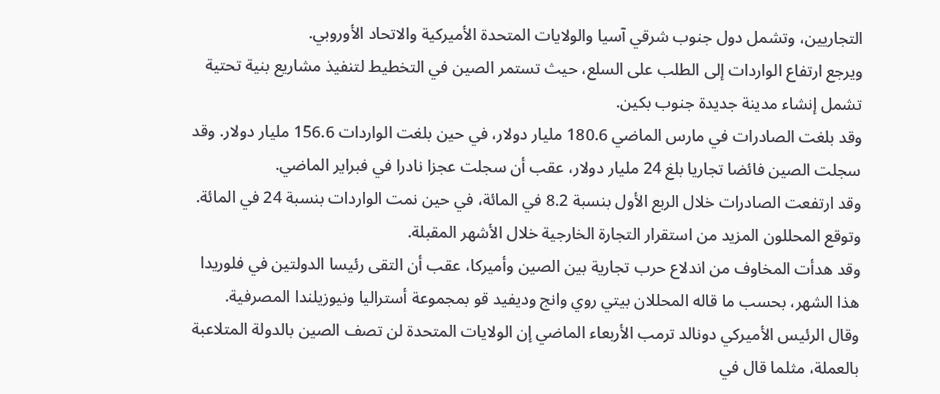التجاريين، وتشمل دول جنوب شرقي آسيا والولايات المتحدة الأميركية والاتحاد الأوروبي.
ويرجع ارتفاع الواردات إلى الطلب على السلع، حيث تستمر الصين في التخطيط لتنفيذ مشاريع بنية تحتية تشمل إنشاء مدينة جديدة جنوب بكين.
وقد بلغت الصادرات في مارس الماضي 180.6 مليار دولار، في حين بلغت الواردات 156.6 مليار دولار. وقد سجلت الصين فائضا تجاريا بلغ 24 مليار دولار، عقب أن سجلت عجزا نادرا في فبراير الماضي.
وقد ارتفعت الصادرات خلال الربع الأول بنسبة 8.2 في المائة، في حين نمت الواردات بنسبة 24 في المائة. وتوقع المحللون المزيد من استقرار التجارة الخارجية خلال الأشهر المقبلة.
وقد هدأت المخاوف من اندلاع حرب تجارية بين الصين وأميركا، عقب أن التقى رئيسا الدولتين في فلوريدا هذا الشهر، بحسب ما قاله المحللان بيتي روي وانج وديفيد قو بمجموعة أستراليا ونيوزيلندا المصرفية.
وقال الرئيس الأميركي دونالد ترمب الأربعاء الماضي إن الولايات المتحدة لن تصف الصين بالدولة المتلاعبة بالعملة، مثلما قال في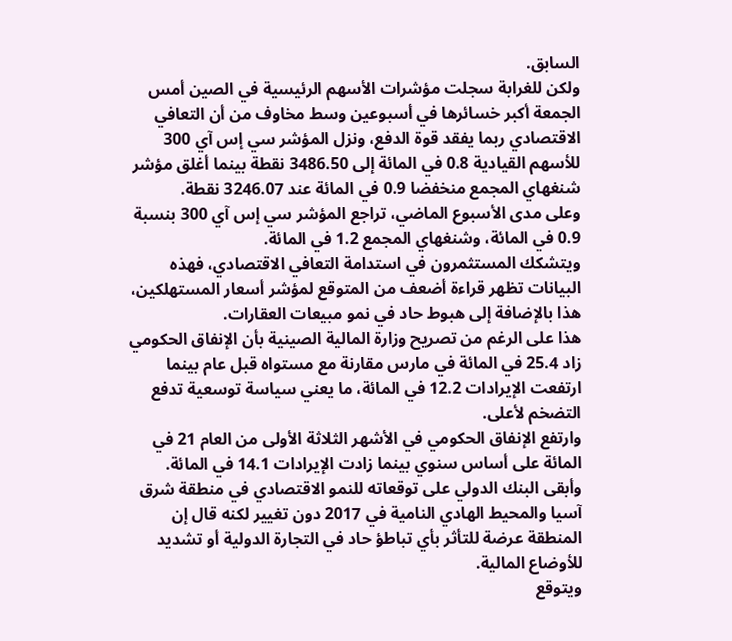السابق.
ولكن للغرابة سجلت مؤشرات الأسهم الرئيسية في الصين أمس الجمعة أكبر خسائرها في أسبوعين وسط مخاوف من أن التعافي الاقتصادي ربما يفقد قوة الدفع، ونزل المؤشر سي إس آي 300 للأسهم القيادية 0.8 في المائة إلى 3486.50 نقطة بينما أغلق مؤشر شنغهاي المجمع منخفضا 0.9 في المائة عند 3246.07 نقطة.
وعلى مدى الأسبوع الماضي، تراجع المؤشر سي إس آي 300 بنسبة 0.9 في المائة، وشنغهاي المجمع 1.2 في المائة.
ويتشكك المستثمرون في استدامة التعافي الاقتصادي، فهذه البيانات تظهر قراءة أضعف من المتوقع لمؤشر أسعار المستهلكين، هذا بالإضافة إلى هبوط حاد في نمو مبيعات العقارات.
هذا على الرغم من تصريح وزارة المالية الصينية بأن الإنفاق الحكومي زاد 25.4 في المائة في مارس مقارنة مع مستواه قبل عام بينما ارتفعت الإيرادات 12.2 في المائة، ما يعني سياسة توسعية تدفع التضخم لأعلى.
وارتفع الإنفاق الحكومي في الأشهر الثلاثة الأولى من العام 21 في المائة على أساس سنوي بينما زادت الإيرادات 14.1 في المائة.
وأبقى البنك الدولي على توقعاته للنمو الاقتصادي في منطقة شرق آسيا والمحيط الهادي النامية في 2017 دون تغيير لكنه قال إن المنطقة عرضة للتأثر بأي تباطؤ حاد في التجارة الدولية أو تشديد للأوضاع المالية.
ويتوقع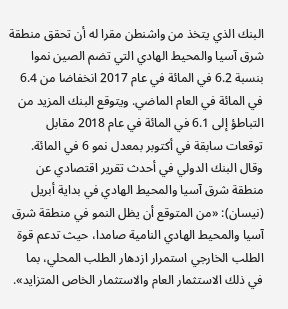البنك الذي يتخذ من واشنطن مقرا له أن تحقق منطقة شرق آسيا والمحيط الهادي التي تضم الصين نموا بنسبة 6.2 في المائة في عام 2017 انخفاضا من 6.4 في المائة في العام الماضي. ويتوقع البنك المزيد من التباطؤ إلى 6.1 في المائة في عام 2018 مقابل توقعات سابقة في أكتوبر بمعدل نمو 6 في المائة.
وقال البنك الدولي في أحدث تقرير اقتصادي عن منطقة شرق آسيا والمحيط الهادي في بداية أبريل (نيسان): «من المتوقع أن يظل النمو في منطقة شرق آسيا والمحيط الهادي النامية صامدا، حيث تدعم قوة الطلب الخارجي استمرار ازدهار الطلب المحلي، بما في ذلك الاستثمار العام والاستثمار الخاص المتزايد».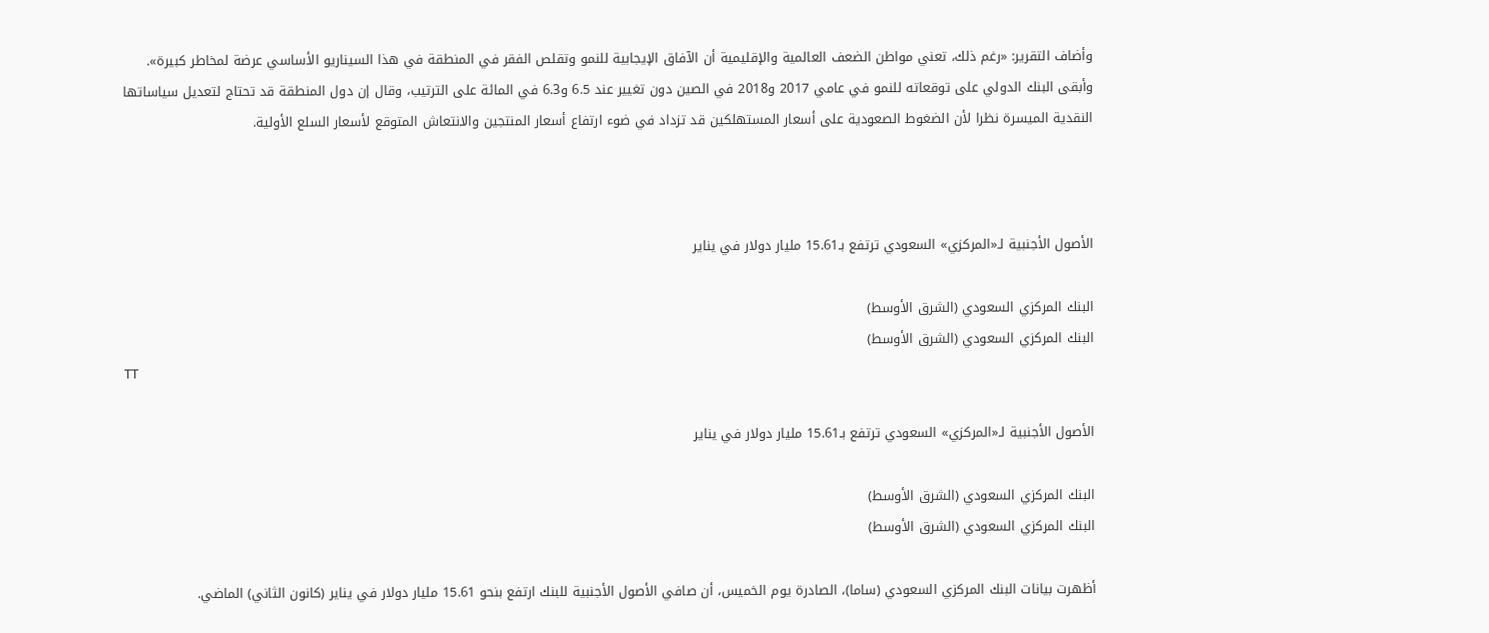وأضاف التقرير: «رغم ذلك، تعني مواطن الضعف العالمية والإقليمية أن الآفاق الإيجابية للنمو وتقلص الفقر في المنطقة في هذا السيناريو الأساسي عرضة لمخاطر كبيرة».
وأبقى البنك الدولي على توقعاته للنمو في عامي 2017 و2018 في الصين دون تغيير عند 6.5 و6.3 في المائة على الترتيب، وقال إن دول المنطقة قد تحتاج لتعديل سياساتها النقدية الميسرة نظرا لأن الضغوط الصعودية على أسعار المستهلكين قد تزداد في ضوء ارتفاع أسعار المنتجين والانتعاش المتوقع لأسعار السلع الأولية.



الأصول الأجنبية لـ«المركزي» السعودي ترتفع بـ15.61 مليار دولار في يناير

البنك المركزي السعودي (الشرق الأوسط)
البنك المركزي السعودي (الشرق الأوسط)
TT

الأصول الأجنبية لـ«المركزي» السعودي ترتفع بـ15.61 مليار دولار في يناير

البنك المركزي السعودي (الشرق الأوسط)
البنك المركزي السعودي (الشرق الأوسط)

أظهرت بيانات البنك المركزي السعودي (ساما)، الصادرة يوم الخميس، أن صافي الأصول الأجنبية للبنك ارتفع بنحو 15.61 مليار دولار في يناير (كانون الثاني) الماضي.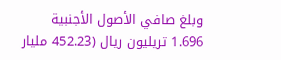وبلغ صافي الأصول الأجنبية 1.696 تريليون ريال (452.23 مليار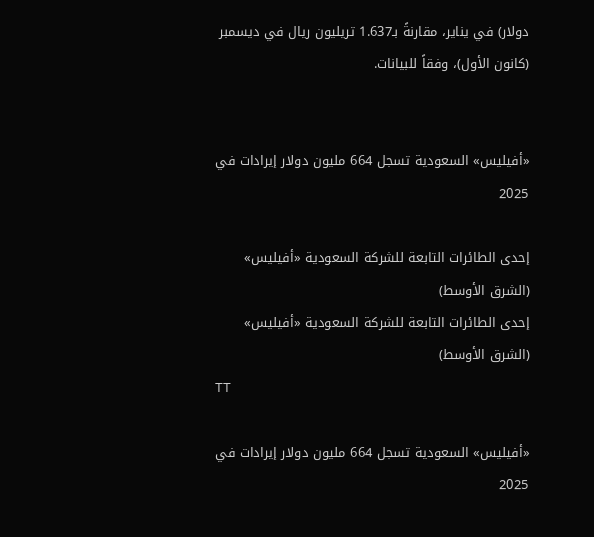دولار) في يناير، مقارنةً بـ1.637 تريليون ريال في ديسمبر (كانون الأول)، وفقاً للبيانات.


«أفيليس» السعودية تسجل 664 مليون دولار إيرادات في 2025

إحدى الطائرات التابعة للشركة السعودية «أفيليس» (الشرق الأوسط)
إحدى الطائرات التابعة للشركة السعودية «أفيليس» (الشرق الأوسط)
TT

«أفيليس» السعودية تسجل 664 مليون دولار إيرادات في 2025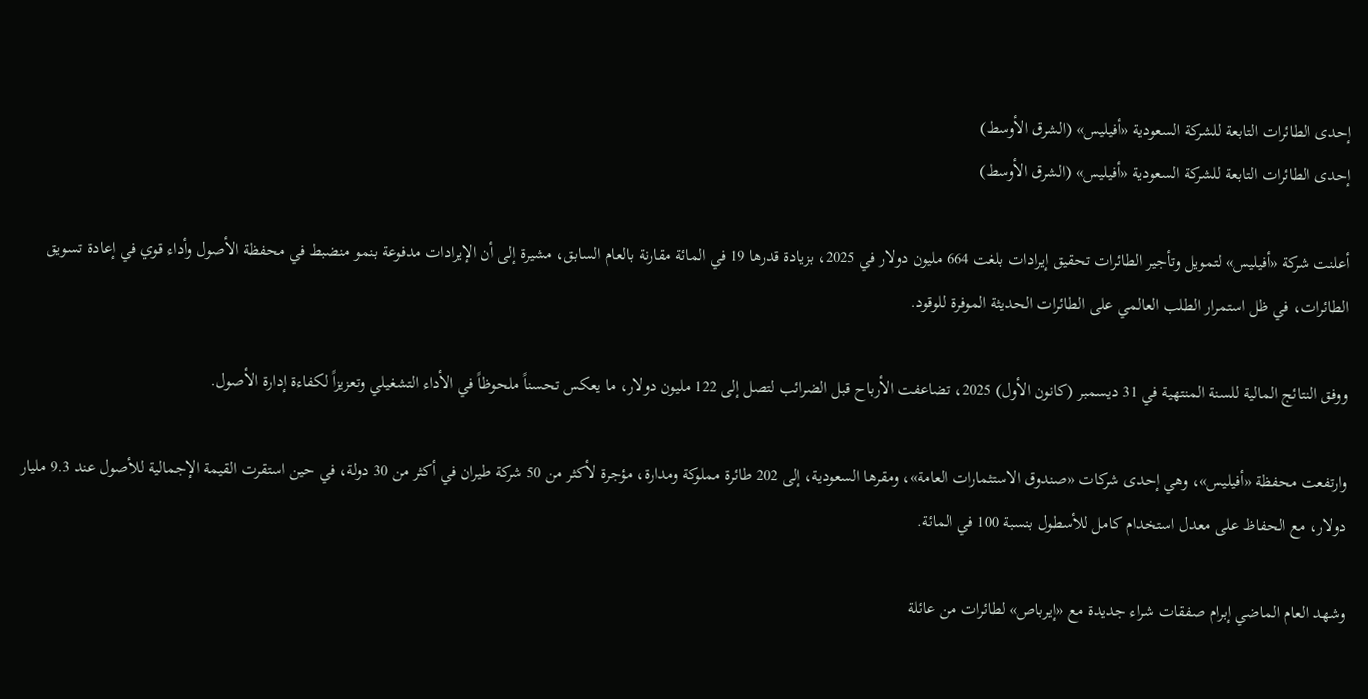إحدى الطائرات التابعة للشركة السعودية «أفيليس» (الشرق الأوسط)
إحدى الطائرات التابعة للشركة السعودية «أفيليس» (الشرق الأوسط)

أعلنت شركة «أفيليس» لتمويل وتأجير الطائرات تحقيق إيرادات بلغت 664 مليون دولار في 2025، بزيادة قدرها 19 في المائة مقارنة بالعام السابق، مشيرة إلى أن الإيرادات مدفوعة بنمو منضبط في محفظة الأصول وأداء قوي في إعادة تسويق الطائرات، في ظل استمرار الطلب العالمي على الطائرات الحديثة الموفرة للوقود.

ووفق النتائج المالية للسنة المنتهية في 31 ديسمبر (كانون الأول) 2025، تضاعفت الأرباح قبل الضرائب لتصل إلى 122 مليون دولار، ما يعكس تحسناً ملحوظاً في الأداء التشغيلي وتعزيزاً لكفاءة إدارة الأصول.

وارتفعت محفظة «أفيليس»، وهي إحدى شركات «صندوق الاستثمارات العامة»، ومقرها السعودية، إلى 202 طائرة مملوكة ومدارة، مؤجرة لأكثر من 50 شركة طيران في أكثر من 30 دولة، في حين استقرت القيمة الإجمالية للأصول عند 9.3 مليار دولار، مع الحفاظ على معدل استخدام كامل للأسطول بنسبة 100 في المائة.

وشهد العام الماضي إبرام صفقات شراء جديدة مع «إيرباص» لطائرات من عائلة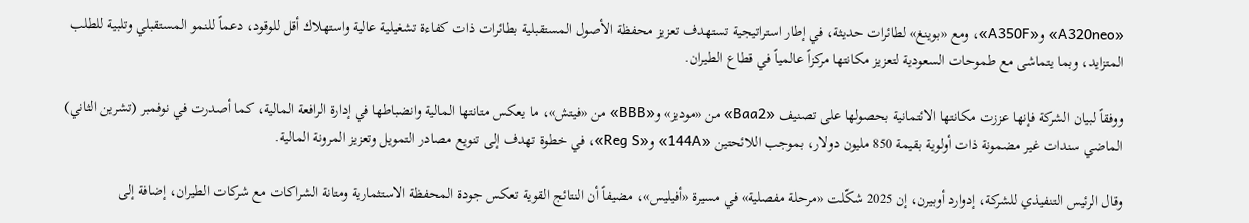«A320neo» و«A350F»، ومع «بوينغ» لطائرات حديثة، في إطار استراتيجية تستهدف تعزيز محفظة الأصول المستقبلية بطائرات ذات كفاءة تشغيلية عالية واستهلاك أقل للوقود، دعماً للنمو المستقبلي وتلبية للطلب المتزايد، وبما يتماشى مع طموحات السعودية لتعزيز مكانتها مركزاً عالمياً في قطاع الطيران.

ووفقاً لبيان الشركة فإنها عززت مكانتها الائتمانية بحصولها على تصنيف «Baa2» من «موديز» و«BBB» من «فيتش»، ما يعكس متانتها المالية وانضباطها في إدارة الرافعة المالية، كما أصدرت في نوفمبر (تشرين الثاني) الماضي سندات غير مضمونة ذات أولوية بقيمة 850 مليون دولار، بموجب اللائحتين «144A» و«Reg S»، في خطوة تهدف إلى تنويع مصادر التمويل وتعزيز المرونة المالية.

وقال الرئيس التنفيذي للشركة، إدوارد أوبيرن، إن 2025 شكّلت «مرحلة مفصلية» في مسيرة «أفيليس»، مضيفاً أن النتائج القوية تعكس جودة المحفظة الاستثمارية ومتانة الشراكات مع شركات الطيران، إضافة إلى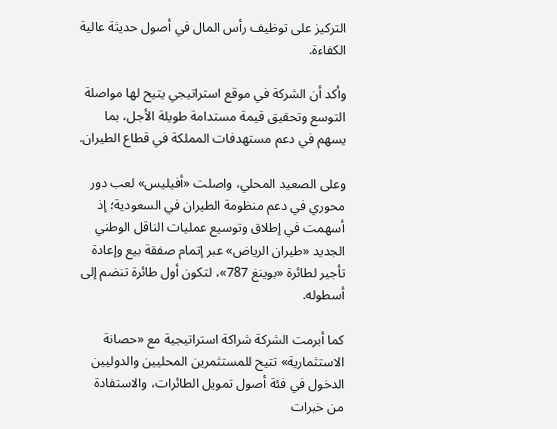التركيز على توظيف رأس المال في أصول حديثة عالية الكفاءة.

وأكد أن الشركة في موقع استراتيجي يتيح لها مواصلة التوسع وتحقيق قيمة مستدامة طويلة الأجل، بما يسهم في دعم مستهدفات المملكة في قطاع الطيران.

وعلى الصعيد المحلي، واصلت «أفيليس» لعب دور محوري في دعم منظومة الطيران في السعودية؛ إذ أسهمت في إطلاق وتوسيع عمليات الناقل الوطني الجديد «طيران الرياض» عبر إتمام صفقة بيع وإعادة تأجير لطائرة «بوينغ 787»، لتكون أول طائرة تنضم إلى أسطوله.

كما أبرمت الشركة شراكة استراتيجية مع «حصانة الاستثمارية» تتيح للمستثمرين المحليين والدوليين الدخول في فئة أصول تمويل الطائرات، والاستفادة من خبرات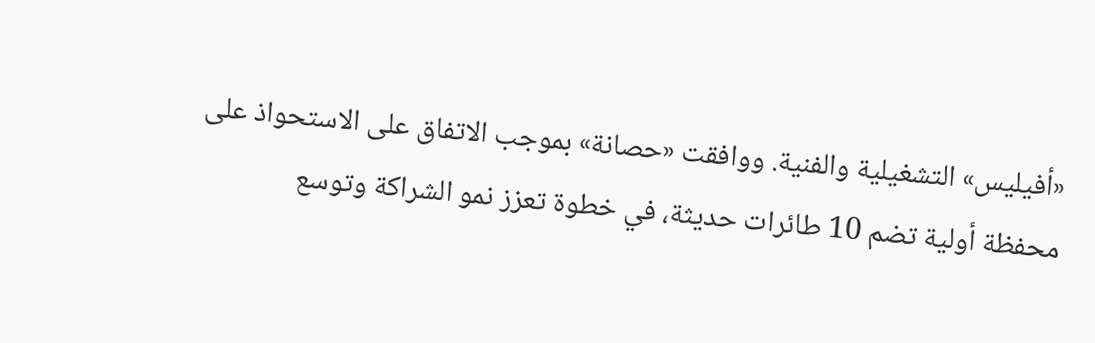«أفيليس» التشغيلية والفنية. ووافقت «حصانة» بموجب الاتفاق على الاستحواذ على محفظة أولية تضم 10 طائرات حديثة، في خطوة تعزز نمو الشراكة وتوسع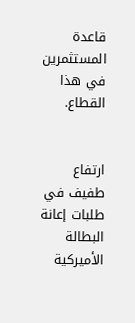قاعدة المستثمرين في هذا القطاع.


ارتفاع طفيف في طلبات إعانة البطالة الأميركية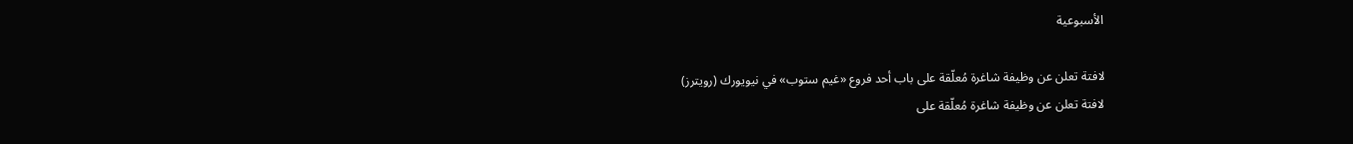الأسبوعية

لافتة تعلن عن وظيفة شاغرة مُعلّقة على باب أحد فروع «غيم ستوب» في نيويورك (رويترز)
لافتة تعلن عن وظيفة شاغرة مُعلّقة على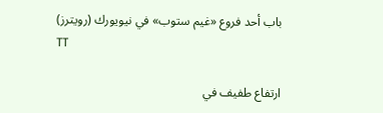باب أحد فروع «غيم ستوب» في نيويورك (رويترز)
TT

ارتفاع طفيف في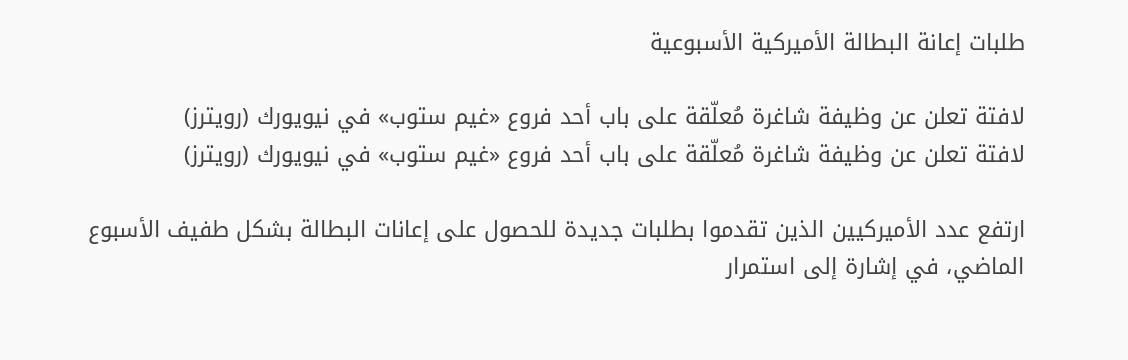طلبات إعانة البطالة الأميركية الأسبوعية

لافتة تعلن عن وظيفة شاغرة مُعلّقة على باب أحد فروع «غيم ستوب» في نيويورك (رويترز)
لافتة تعلن عن وظيفة شاغرة مُعلّقة على باب أحد فروع «غيم ستوب» في نيويورك (رويترز)

ارتفع عدد الأميركيين الذين تقدموا بطلبات جديدة للحصول على إعانات البطالة بشكل طفيف الأسبوع الماضي، في إشارة إلى استمرار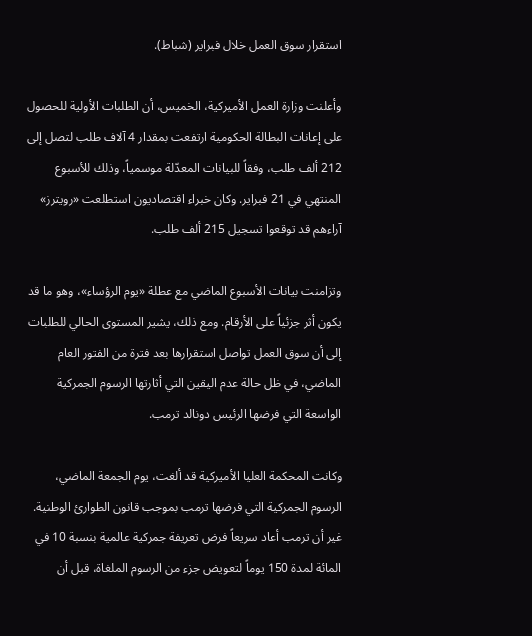استقرار سوق العمل خلال فبراير (شباط).

وأعلنت وزارة العمل الأميركية، الخميس، أن الطلبات الأولية للحصول على إعانات البطالة الحكومية ارتفعت بمقدار 4 آلاف طلب لتصل إلى 212 ألف طلب، وفقاً للبيانات المعدّلة موسمياً، وذلك للأسبوع المنتهي في 21 فبراير. وكان خبراء اقتصاديون استطلعت «رويترز» آراءهم قد توقعوا تسجيل 215 ألف طلب.

وتزامنت بيانات الأسبوع الماضي مع عطلة «يوم الرؤساء»، وهو ما قد يكون أثر جزئياً على الأرقام. ومع ذلك، يشير المستوى الحالي للطلبات إلى أن سوق العمل تواصل استقرارها بعد فترة من الفتور العام الماضي، في ظل حالة عدم اليقين التي أثارتها الرسوم الجمركية الواسعة التي فرضها الرئيس دونالد ترمب.

وكانت المحكمة العليا الأميركية قد ألغت، يوم الجمعة الماضي، الرسوم الجمركية التي فرضها ترمب بموجب قانون الطوارئ الوطنية. غير أن ترمب أعاد سريعاً فرض تعريفة جمركية عالمية بنسبة 10 في المائة لمدة 150 يوماً لتعويض جزء من الرسوم الملغاة، قبل أن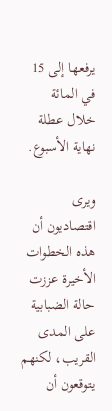يرفعها إلى 15 في المائة خلال عطلة نهاية الأسبوع.

ويرى اقتصاديون أن هذه الخطوات الأخيرة عززت حالة الضبابية على المدى القريب، لكنهم يتوقعون أن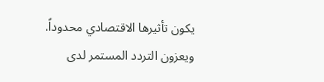يكون تأثيرها الاقتصادي محدوداً. ويعزون التردد المستمر لدى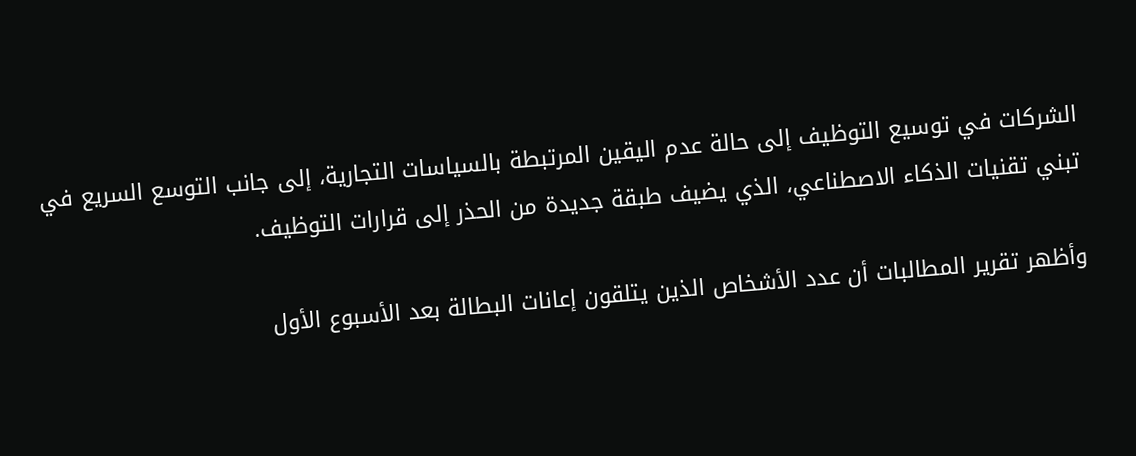الشركات في توسيع التوظيف إلى حالة عدم اليقين المرتبطة بالسياسات التجارية، إلى جانب التوسع السريع في تبني تقنيات الذكاء الاصطناعي، الذي يضيف طبقة جديدة من الحذر إلى قرارات التوظيف.

وأظهر تقرير المطالبات أن عدد الأشخاص الذين يتلقون إعانات البطالة بعد الأسبوع الأول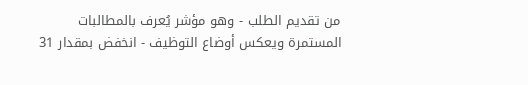من تقديم الطلب - وهو مؤشر يُعرف بالمطالبات المستمرة ويعكس أوضاع التوظيف - انخفض بمقدار 31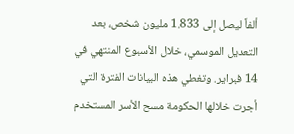ألفاً ليصل إلى 1.833 مليون شخص، بعد التعديل الموسمي، خلال الأسبوع المنتهي في 14 فبراير. وتغطي هذه البيانات الفترة التي أجرت خلالها الحكومة مسح الأسر المستخدم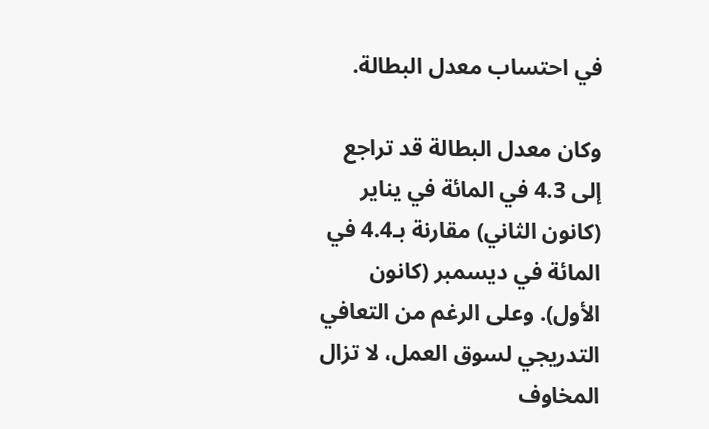في احتساب معدل البطالة.

وكان معدل البطالة قد تراجع إلى 4.3 في المائة في يناير (كانون الثاني) مقارنة بـ4.4 في المائة في ديسمبر (كانون الأول). وعلى الرغم من التعافي التدريجي لسوق العمل، لا تزال المخاوف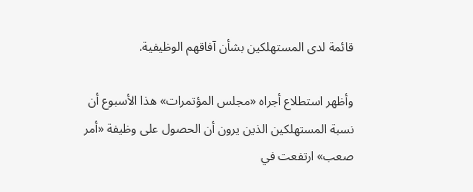قائمة لدى المستهلكين بشأن آفاقهم الوظيفية.

وأظهر استطلاع أجراه «مجلس المؤتمرات» هذا الأسبوع أن نسبة المستهلكين الذين يرون أن الحصول على وظيفة «أمر صعب» ارتفعت في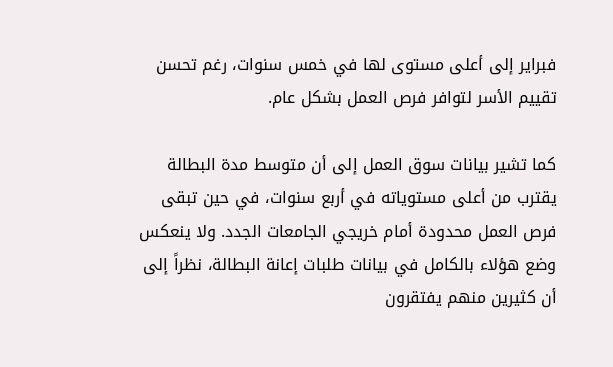فبراير إلى أعلى مستوى لها في خمس سنوات، رغم تحسن تقييم الأسر لتوافر فرص العمل بشكل عام.

كما تشير بيانات سوق العمل إلى أن متوسط مدة البطالة يقترب من أعلى مستوياته في أربع سنوات، في حين تبقى فرص العمل محدودة أمام خريجي الجامعات الجدد. ولا ينعكس وضع هؤلاء بالكامل في بيانات طلبات إعانة البطالة، نظراً إلى أن كثيرين منهم يفتقرون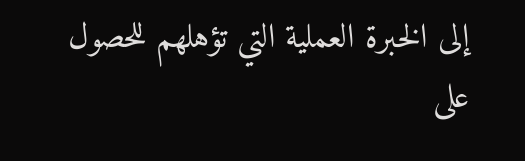إلى الخبرة العملية التي تؤهلهم للحصول على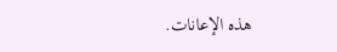هذه الإعانات.